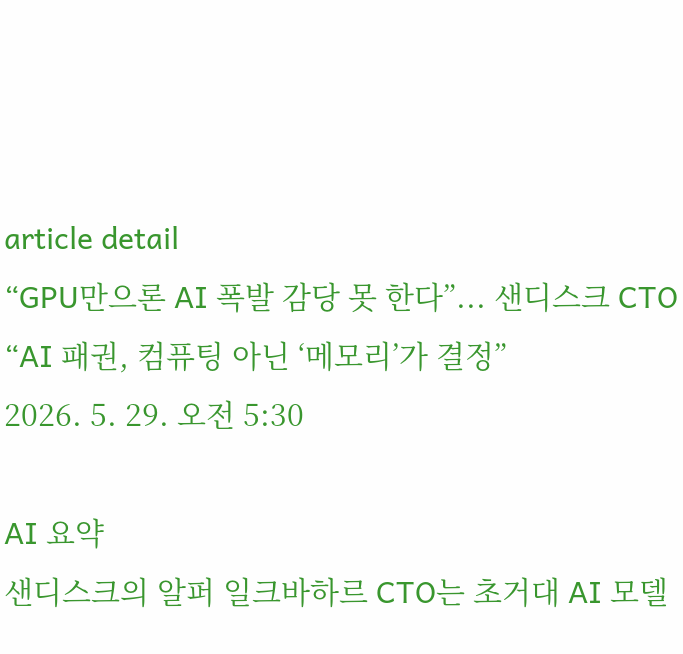article detail
“GPU만으론 AI 폭발 감당 못 한다”... 샌디스크 CTO “AI 패권, 컴퓨팅 아닌 ‘메모리’가 결정”
2026. 5. 29. 오전 5:30

AI 요약
샌디스크의 알퍼 일크바하르 CTO는 초거대 AI 모델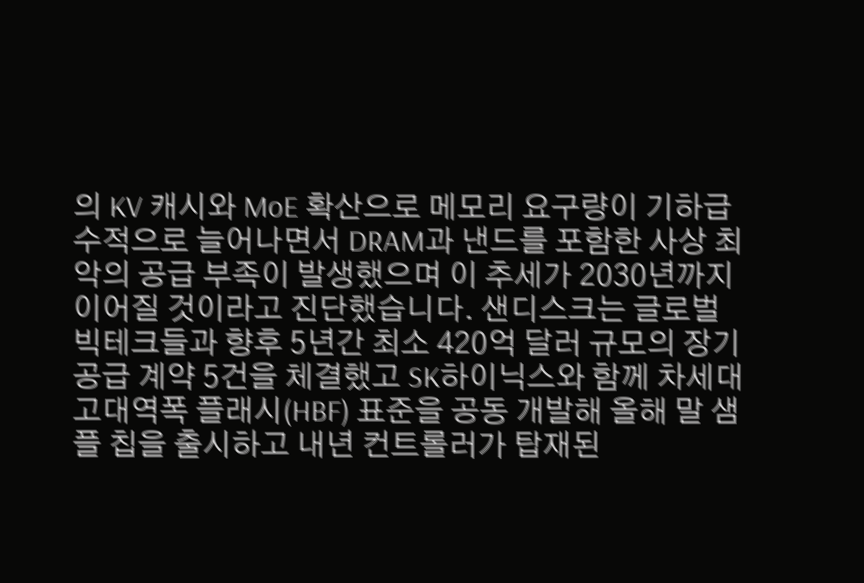의 KV 캐시와 MoE 확산으로 메모리 요구량이 기하급수적으로 늘어나면서 DRAM과 낸드를 포함한 사상 최악의 공급 부족이 발생했으며 이 추세가 2030년까지 이어질 것이라고 진단했습니다. 샌디스크는 글로벌 빅테크들과 향후 5년간 최소 420억 달러 규모의 장기 공급 계약 5건을 체결했고 SK하이닉스와 함께 차세대 고대역폭 플래시(HBF) 표준을 공동 개발해 올해 말 샘플 칩을 출시하고 내년 컨트롤러가 탑재된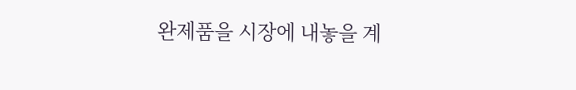완제품을 시장에 내놓을 계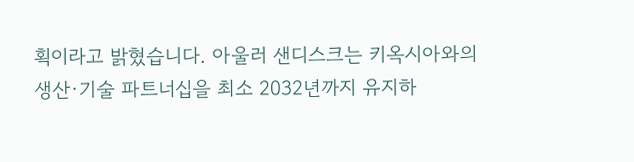획이라고 밝혔습니다. 아울러 샌디스크는 키옥시아와의 생산·기술 파트너십을 최소 2032년까지 유지하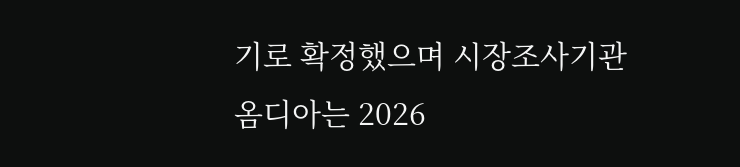기로 확정했으며 시장조사기관 옴디아는 2026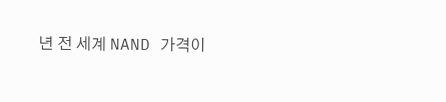년 전 세계 NAND 가격이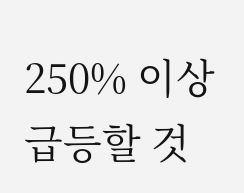250% 이상 급등할 것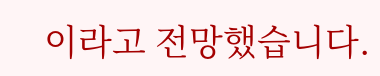이라고 전망했습니다.